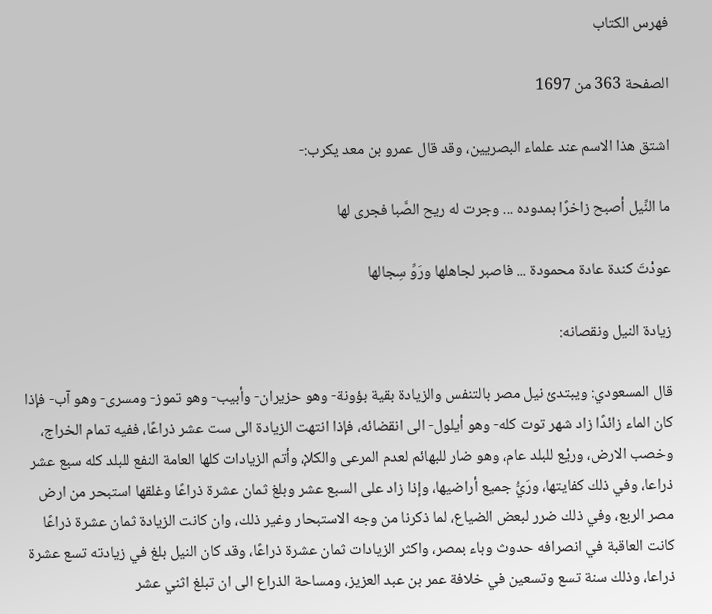فهرس الكتاب

الصفحة 363 من 1697

اشتق هذا الاسم عند علماء البصريين، وقد قال عمرو بن معد يكرب:-

ما النِّيل أصبح زاخرًا بمدوده ... وجرت له ريح الصَّبا فجرى لها

عودْتَ كندة عادة محمودة ... فاصبر لجاهلها ورَوِّ سِجالها

زيادة النيل ونقصانه:

قال المسعودي: ويبتدئ نيل مصر بالتنفس والزيادة بقية بؤونة- وهو حزيران- وأبيب- وهو تموز- ومسرى- وهو آب- فإذا كان الماء زائدًا زاد شهر توت كله- وهو أيلول- الى انقضائه، فإذا انتهت الزيادة الى ست عشر ذراعًا، ففيه تمام الخراج، وخصب الارض، وريْع للبلد عام، وهو ضار للبهائم لعدم المرعى والكلإ، وأتم الزيادات كلها العامة النفع للبلد كله سبع عشر ذراعا، وفي ذلك كفايتها، ورَيُّ جميع أراضيها، وإذا زاد على السبع عشر وبلغ ثمان عشرة ذراعًا وغلقها استبحر من ارض مصر الربع، وفي ذلك ضرر لبعض الضياع، لما ذكرنا من وجه الاستبحار وغير ذلك، وان كانت الزيادة ثمان عشرة ذراعًا كانت العاقبة في انصرافه حدوث وباء بمصر، واكثر الزيادات ثمان عشرة ذراعًا، وقد كان النيل بلغ في زيادته تسع عشرة ذراعا، وذلك سنة تسع وتسعين في خلافة عمر بن عبد العزيز، ومساحة الذراع الى ان تبلغ اثني عشر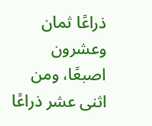ذراعًا ثمان وعشرون اصبعًا، ومن اثنى عشر ذراعًا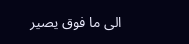الى ما فوق يصير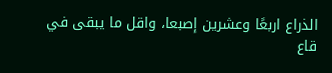الذراع اربعًا وعشرين إصبعا، واقل ما يبقى في قاع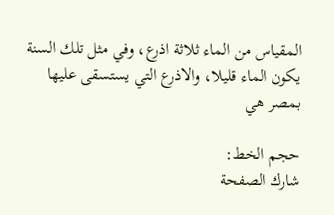المقياس من الماء ثلاثة اذرع، وفي مثل تلك السنة يكون الماء قليلا، والاذرع التي يستسقى عليها بمصر هي

حجم الخط:
شارك الصفحة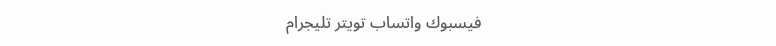فيسبوك واتساب تويتر تليجرام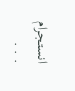انستجرام
. . .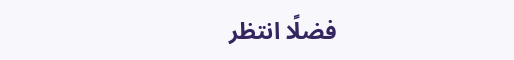فضلًا انتظر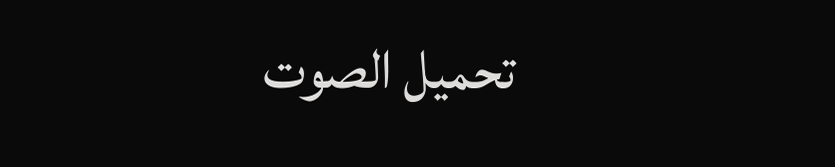تحميل الصوت